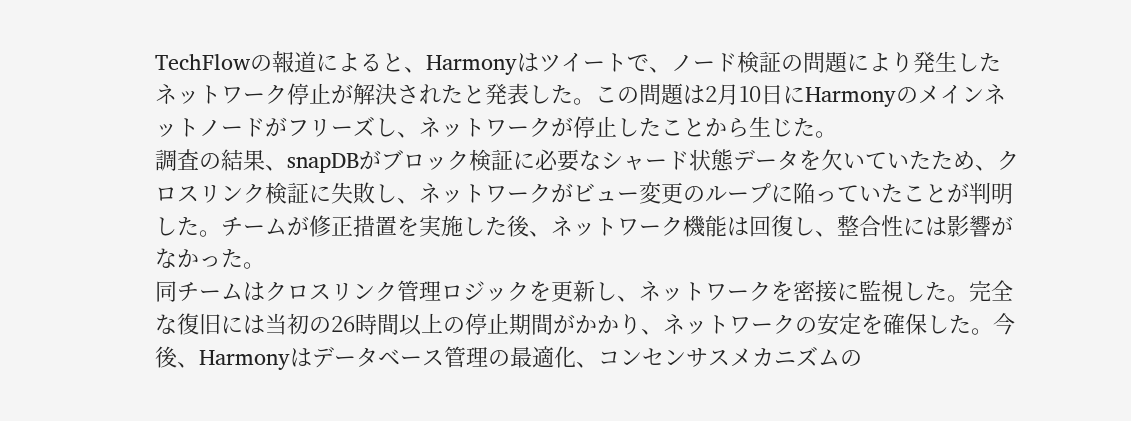TechFlowの報道によると、Harmonyはツイートで、ノード検証の問題により発生したネットワーク停止が解決されたと発表した。この問題は2月10日にHarmonyのメインネットノードがフリーズし、ネットワークが停止したことから生じた。
調査の結果、snapDBがブロック検証に必要なシャード状態データを欠いていたため、クロスリンク検証に失敗し、ネットワークがビュー変更のループに陥っていたことが判明した。チームが修正措置を実施した後、ネットワーク機能は回復し、整合性には影響がなかった。
同チームはクロスリンク管理ロジックを更新し、ネットワークを密接に監視した。完全な復旧には当初の26時間以上の停止期間がかかり、ネットワークの安定を確保した。今後、Harmonyはデータベース管理の最適化、コンセンサスメカニズムの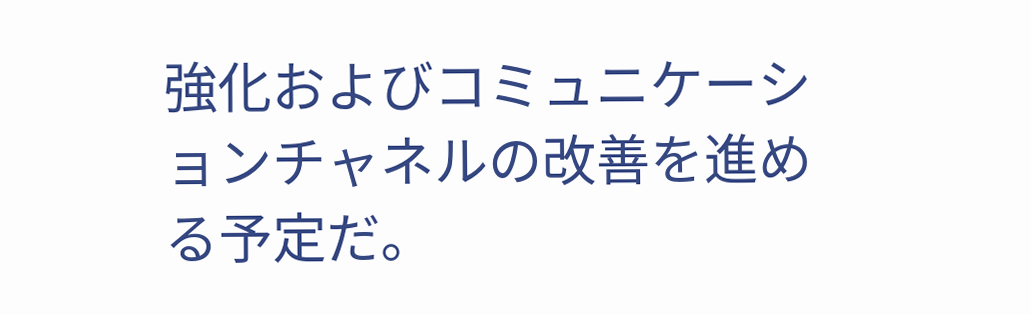強化およびコミュニケーションチャネルの改善を進める予定だ。